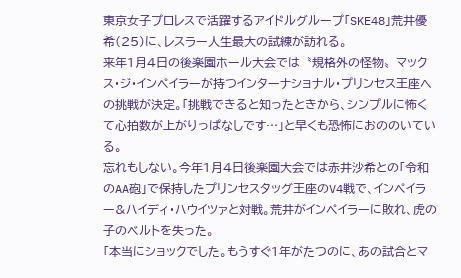東京女子プロレスで活躍するアイドルグループ「SKE48」荒井優希(25)に、レスラー人生最大の試練が訪れる。
来年1月4日の後楽園ホール大会では〝規格外の怪物〟マックス・ジ・インペイラーが持つインターナショナル・プリンセス王座への挑戦が決定。「挑戦できると知ったときから、シンプルに怖くて心拍数が上がりっぱなしです…」と早くも恐怖におののいている。
忘れもしない。今年1月4日後楽園大会では赤井沙希との「令和のAA砲」で保持したプリンセスタッグ王座のV4戦で、インペイラー&ハイディ・ハウイツァと対戦。荒井がインペイラーに敗れ、虎の子のベルトを失った。
「本当にショックでした。もうすぐ1年がたつのに、あの試合とマ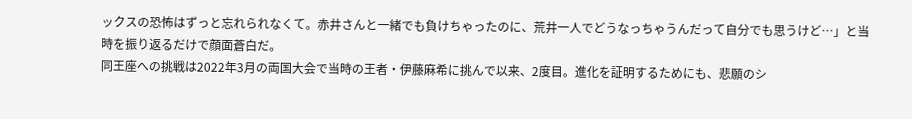ックスの恐怖はずっと忘れられなくて。赤井さんと一緒でも負けちゃったのに、荒井一人でどうなっちゃうんだって自分でも思うけど…」と当時を振り返るだけで顔面蒼白だ。
同王座への挑戦は2022年3月の両国大会で当時の王者・伊藤麻希に挑んで以来、2度目。進化を証明するためにも、悲願のシ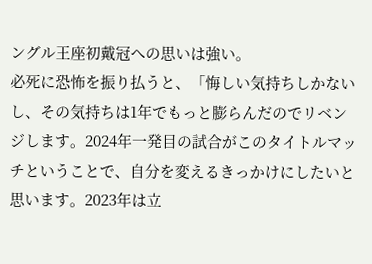ングル王座初戴冠への思いは強い。
必死に恐怖を振り払うと、「悔しい気持ちしかないし、その気持ちは1年でもっと膨らんだのでリベンジします。2024年一発目の試合がこのタイトルマッチということで、自分を変えるきっかけにしたいと思います。2023年は立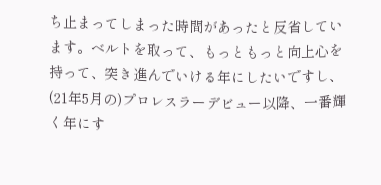ち止まってしまった時間があったと反省しています。ベルトを取って、もっともっと向上心を持って、突き進んでいける年にしたいですし、(21年5月の)プロレスラーデビュー以降、一番輝く年にす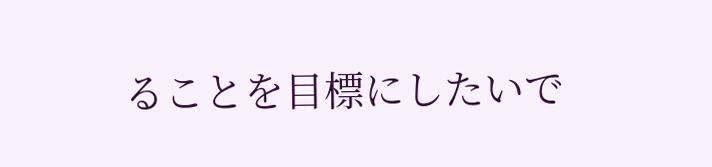ることを目標にしたいで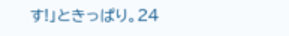す!」ときっぱり。24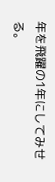年を飛躍の1年にしてみせる。